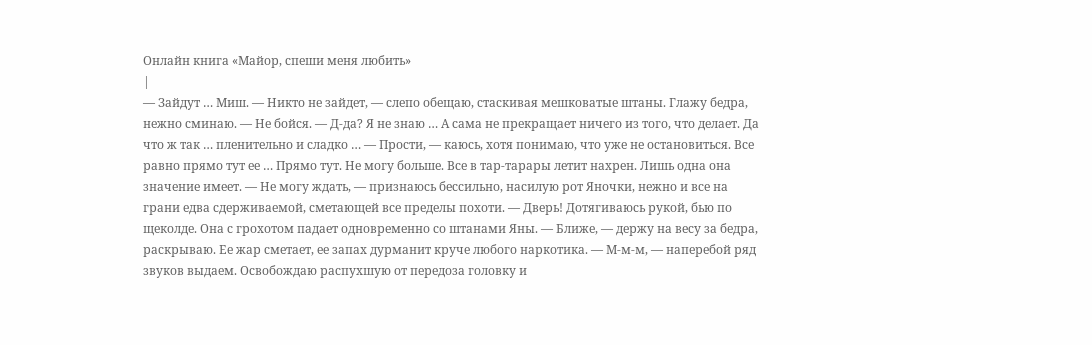Онлайн книга «Майор, спеши меня любить»
|
— Зайдут … Миш. — Никто не зайдет, — слепо обещаю, стаскивая мешковатые штаны. Глажу бедра, нежно сминаю. — Не бойся. — Д-да? Я не знаю … А сама не прекращает ничего из того, что делает. Да что ж так … пленительно и сладко … — Прости, — каюсь, хотя понимаю, что уже не остановиться. Все равно прямо тут ее … Прямо тут. Не могу больше. Все в тар-тарары летит нахрен. Лишь одна она значение имеет. — Не могу ждать, — признаюсь бессильно, насилую рот Яночки, нежно и все на грани едва сдерживаемой, сметающей все пределы похоти. — Дверь! Дотягиваюсь рукой, бью по щеколде. Она с грохотом падает одновременно со штанами Яны. — Ближе, — держу на весу за бедра, раскрываю. Ее жар сметает, ее запах дурманит круче любого наркотика. — М-м-м, — наперебой ряд звуков выдаем. Освобождаю распухшую от передоза головку и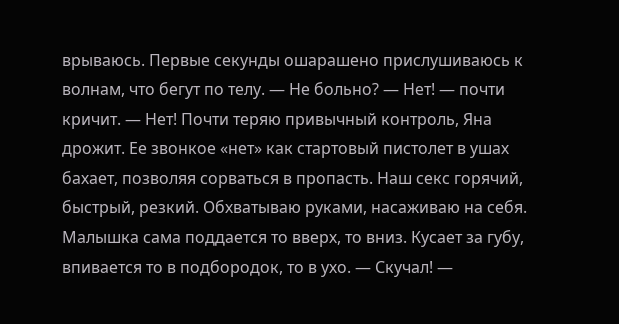врываюсь. Первые секунды ошарашено прислушиваюсь к волнам, что бегут по телу. — Не больно? — Нет! — почти кричит. — Нет! Почти теряю привычный контроль, Яна дрожит. Ее звонкое «нет» как стартовый пистолет в ушах бахает, позволяя сорваться в пропасть. Наш секс горячий, быстрый, резкий. Обхватываю руками, насаживаю на себя. Малышка сама поддается то вверх, то вниз. Кусает за губу, впивается то в подбородок, то в ухо. — Скучал! —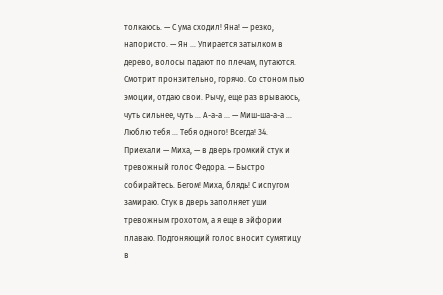толкаюсь. — С ума сходил! Яна! — резко, напористо. — Ян … Упирается затылком в дерево, волосы падают по плечам, путаются. Смотрит пронзительно, горячо. Со стоном пью эмоции, отдаю свои. Рычу, еще раз врываюсь, чуть сильнее, чуть … А-а-а … — Миш-ша-а-а … Люблю тебя … Тебя одного! Всегда! 34. Приехали — Миха, — в дверь громкий стук и тревожный голос Федора. — Быстро собирайтесь. Бегом! Миха, блядь! С испугом замираю. Стук в дверь заполняет уши тревожным грохотом, а я еще в эйфории плаваю. Подгоняющий голос вносит сумятицу в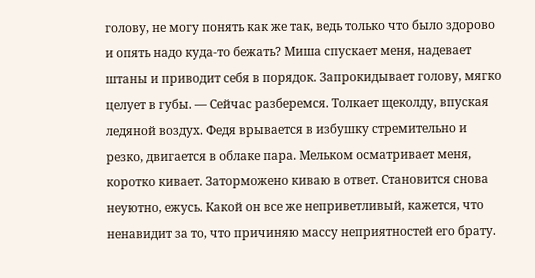голову, не могу понять как же так, ведь только что было здорово и опять надо куда-то бежать? Миша спускает меня, надевает штаны и приводит себя в порядок. Запрокидывает голову, мягко целует в губы. — Сейчас разберемся. Толкает щеколду, впуская ледяной воздух. Федя врывается в избушку стремительно и резко, двигается в облаке пара. Мельком осматривает меня, коротко кивает. Заторможено киваю в ответ. Становится снова неуютно, ежусь. Какой он все же неприветливый, кажется, что ненавидит за то, что причиняю массу неприятностей его брату.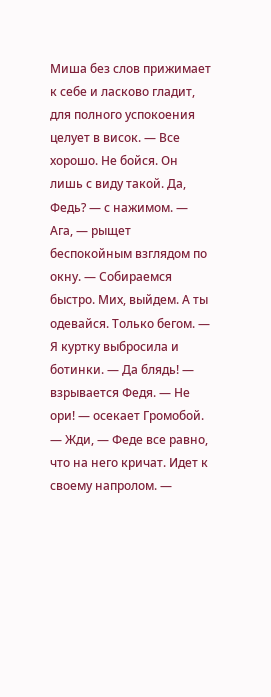Миша без слов прижимает к себе и ласково гладит, для полного успокоения целует в висок. — Все хорошо. Не бойся. Он лишь с виду такой. Да, Федь? — с нажимом. — Ага, — рыщет беспокойным взглядом по окну. — Собираемся быстро. Мих, выйдем. А ты одевайся. Только бегом. — Я куртку выбросила и ботинки. — Да блядь! — взрывается Федя. — Не ори! — осекает Громобой. — Жди, — Феде все равно, что на него кричат. Идет к своему напролом. —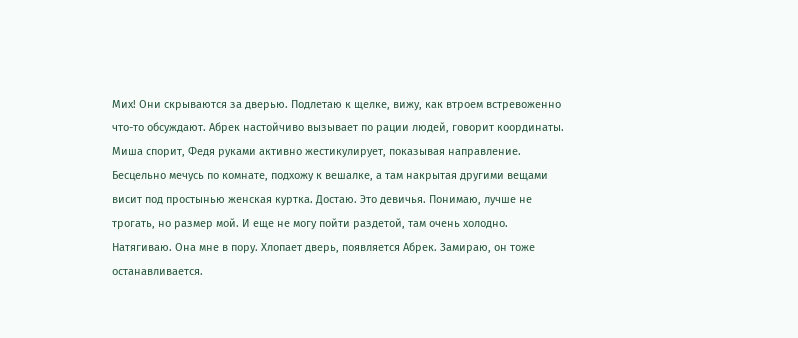Мих! Они скрываются за дверью. Подлетаю к щелке, вижу, как втроем встревоженно что-то обсуждают. Абрек настойчиво вызывает по рации людей, говорит координаты. Миша спорит, Федя руками активно жестикулирует, показывая направление. Бесцельно мечусь по комнате, подхожу к вешалке, а там накрытая другими вещами висит под простынью женская куртка. Достаю. Это девичья. Понимаю, лучше не трогать, но размер мой. И еще не могу пойти раздетой, там очень холодно. Натягиваю. Она мне в пору. Хлопает дверь, появляется Абрек. Замираю, он тоже останавливается.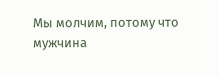Мы молчим, потому что мужчина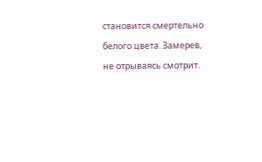становится смертельно белого цвета. Замерев, не отрываясь смотрит.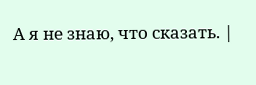А я не знаю, что сказать. |